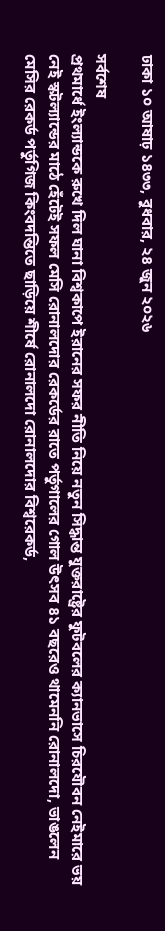ঢাকা ১০ আষাঢ় ১৪৩৩, বুধবার, ২৪ জুন ২০২৬

সর্বশেষ
প্রথমার্ধে ইংল্যান্ডকে রুখে দিল ঘানা বিশ্বকাপে ইরানের সফর নীতি নিয়ে নতুন সিদ্ধান্ত যুক্তরাষ্ট্রের ফুটবলের ক্যানভাসে চিরযৌবন নেইমারে ভয় নেই স্কটল্যান্ডের মাঠে হেঁটেই সফল মেসি রোনালদোর রেকর্ডের রাতে পর্তুগালের গোল উৎসব ৪১ বছরেও থামেননি রোনালদো, ভাঙলেন মেসির রেকর্ড পর্তুগিজ কিংবদন্তিতে ছাড়িয়ে শীর্ষে রোনালদো রোনালদোর বিশ্বরেকর্ড,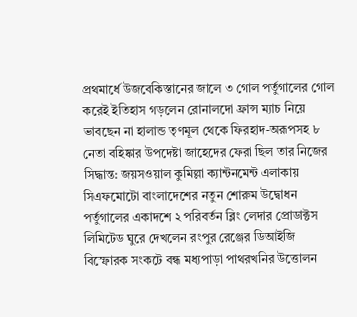প্রথমার্ধে উজবেকিস্তানের জালে ৩ গোল পর্তুগালের গোল করেই ইতিহাস গড়লেন রোনালদো ফ্রান্স ম্যাচ নিয়ে ভাবছেন না হালান্ড তৃণমূল থেকে ফিরহাদ-অরূপসহ ৮ নেতা বহিষ্কার উপদেষ্টা জাহেদের ফেরা ছিল তার নিজের সিদ্ধান্ত: জয়সওয়াল কুমিল্লা ক্যান্টনমেন্ট এলাকায় সিএফমোটো বাংলাদেশের নতুন শোরুম উদ্বোধন পর্তুগালের একাদশে ২ পরিবর্তন ব্লিং লেদার প্রোডাক্টস লিমিটেড ঘুরে দেখলেন রংপুর রেঞ্জের ডিআইজি বিস্ফোরক সংকটে বন্ধ মধ্যপাড়া পাথরখনির উত্তোলন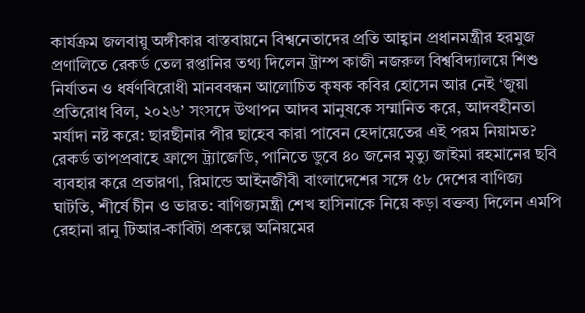কার্যক্রম জলবায়ু অঙ্গীকার বাস্তবায়নে বিশ্বনেতাদের প্রতি আহ্বান প্রধানমন্ত্রীর হরমুজ প্রণালিতে রেকর্ড তেল রপ্তানির তথ্য দিলেন ট্রাম্প কাজী নজরুল বিশ্ববিদ্যালয়ে শিশু নির্যাতন ও ধর্ষণবিরোধী মানববন্ধন আলোচিত কৃষক কবির হোসেন আর নেই ‘জুয়া প্রতিরোধ বিল, ২০২৬’ সংসদে উত্থাপন আদব মানুষকে সম্মানিত করে, আদবহীনতা মর্যাদা নষ্ট করে: ছারছীনার পীর ছাহেব কারা পাবেন হেদায়েতের এই পরম নিয়ামত? রেকর্ড তাপপ্রবাহে ফ্রান্সে ট্র্যাজেডি, পানিতে ডুবে ৪০ জনের মৃত্যু জাইমা রহমানের ছবি ব্যবহার করে প্রতারণা, রিমান্ডে আইনজীবী বাংলাদেশের সঙ্গে ৫৮ দেশের বাণিজ্য ঘাটতি, শীর্ষে চীন ও ভারত: বাণিজ্যমন্ত্রী শেখ হাসিনাকে নিয়ে কড়া বক্তব্য দিলেন এমপি রেহানা রানু টিআর-কাবিটা প্রকল্পে অনিয়মের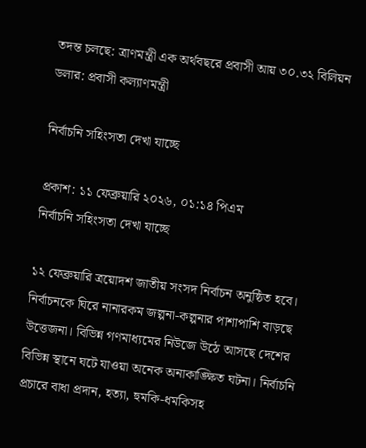তদন্ত চলছে: ত্রাণমন্ত্রী এক অর্থবছরে প্রবাসী আয় ৩০.৩২ বিলিয়ন ডলার: প্রবাসী কল্যাণমন্ত্রী

নির্বাচনি সহিংসতা দেখা যাচ্ছে

প্রকাশ: ১১ ফেব্রুয়ারি ২০২৬, ০১:১৪ পিএম
নির্বাচনি সহিংসতা দেখা যাচ্ছে

১২ ফেব্রুয়ারি ত্রয়োদশ জাতীয় সংসদ নির্বাচন অনুষ্ঠিত হবে। নির্বাচনকে ঘিরে নানারকম জল্পনা-কল্পনার পাশাপাশি বাড়ছে উত্তেজনা। বিভিন্ন গণমাধ্যমের নিউজে উঠে আসছে দেশের বিভিন্ন স্থানে ঘটে যাওয়া অনেক অনাকাঙ্ক্ষিত ঘটনা। নির্বাচনি প্রচারে বাধা প্রদান, হত্যা, হুমকি-ধমকিসহ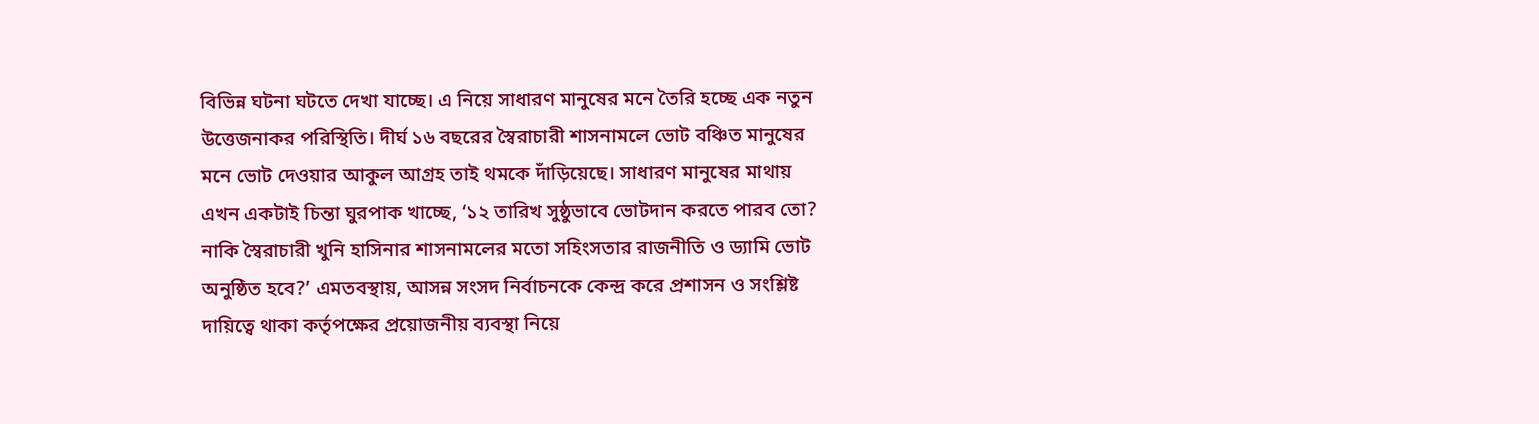বিভিন্ন ঘটনা ঘটতে দেখা যাচ্ছে। এ নিয়ে সাধারণ মানুষের মনে তৈরি হচ্ছে এক নতুন উত্তেজনাকর পরিস্থিতি। দীর্ঘ ১৬ বছরের স্বৈরাচারী শাসনামলে ভোট বঞ্চিত মানুষের মনে ভোট দেওয়ার আকুল আগ্রহ তাই থমকে দাঁড়িয়েছে। সাধারণ মানুষের মাথায় এখন একটাই চিন্তা ঘুরপাক খাচ্ছে, ‘১২ তারিখ সুষ্ঠুভাবে ভোটদান করতে পারব তো? নাকি স্বৈরাচারী খুনি হাসিনার শাসনামলের মতো সহিংসতার রাজনীতি ও ড্যামি ভোট অনুষ্ঠিত হবে?’ এমতবস্থায়, আসন্ন সংসদ নির্বাচনকে কেন্দ্র করে প্রশাসন ও সংশ্লিষ্ট দায়িত্বে থাকা কর্তৃপক্ষের প্রয়োজনীয় ব্যবস্থা নিয়ে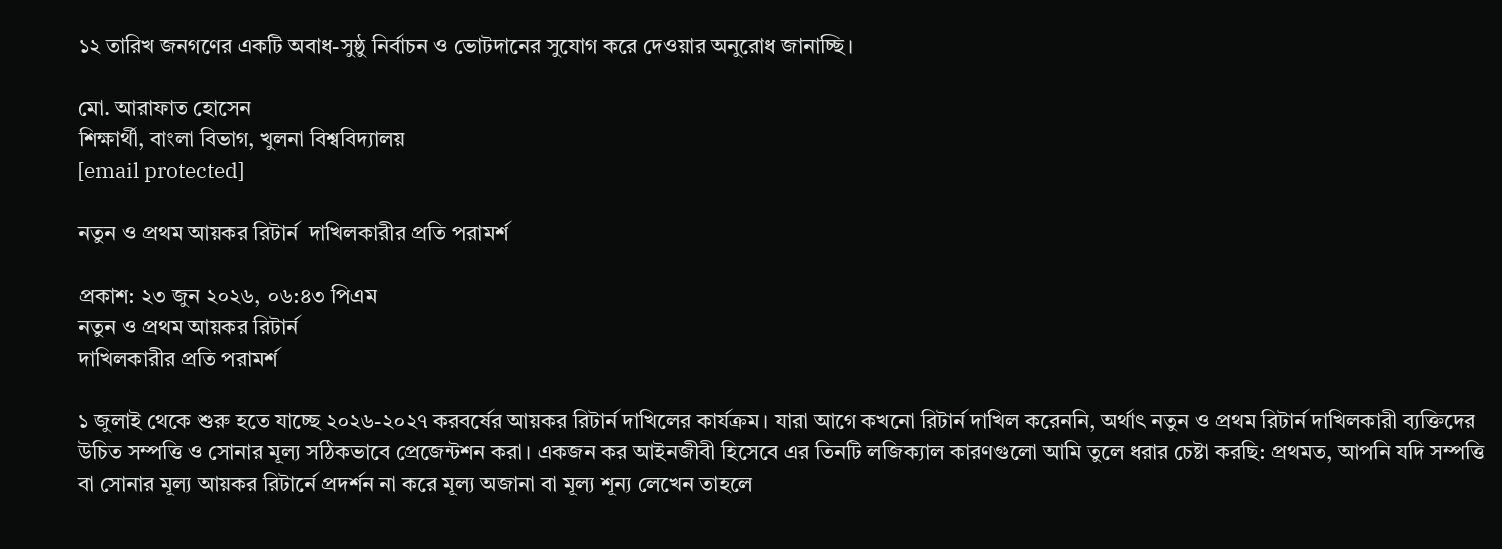১২ তারিখ জনগণের একটি অবাধ-সুষ্ঠু নির্বাচন ও ভোটদানের সুযোগ করে দেওয়ার অনুরোধ জানাচ্ছি।

মো. আরাফাত হোসেন
শিক্ষার্থী, বাংলা বিভাগ, খুলনা বিশ্ববিদ্যালয়
[email protected]

নতুন ও প্রথম আয়কর রিটার্ন  দাখিলকারীর প্রতি পরামর্শ

প্রকাশ: ২৩ জুন ২০২৬, ০৬:৪৩ পিএম
নতুন ও প্রথম আয়কর রিটার্ন
দাখিলকারীর প্রতি পরামর্শ

১ জুলাই থেকে শুরু হতে যাচ্ছে ২০২৬-২০২৭ করবর্ষের আয়কর রিটার্ন দাখিলের কার্যক্রম। যারা আগে কখনো রিটার্ন দাখিল করেননি, অর্থাৎ নতুন ও প্রথম রিটার্ন দাখিলকারী ব্যক্তিদের উচিত সম্পত্তি ও সোনার মূল্য সঠিকভাবে প্রেজেন্টশন করা। একজন কর আইনজীবী হিসেবে এর তিনটি লজিক্যাল কারণগুলো আমি তুলে ধরার চেষ্টা করছি: প্রথমত, আপনি যদি সম্পত্তি বা সোনার মূল্য আয়কর রিটার্নে প্রদর্শন না করে মূল্য অজানা বা মূল্য শূন্য লেখেন তাহলে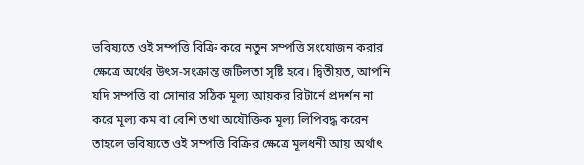ভবিষ্যতে ওই সম্পত্তি বিক্রি করে নতুন সম্পত্তি সংযোজন করার ক্ষেত্রে অর্থের উৎস-সংক্রান্ত জটিলতা সৃষ্টি হবে। দ্বিতীয়ত, আপনি যদি সম্পত্তি বা সোনার সঠিক মূল্য আয়কর রিটার্নে প্রদর্শন না করে মূল্য কম বা বেশি তথা অযৌক্তিক মূল্য লিপিবদ্ধ করেন তাহলে ভবিষ্যতে ওই সম্পত্তি বিক্রির ক্ষেত্রে মূলধনী আয় অর্থাৎ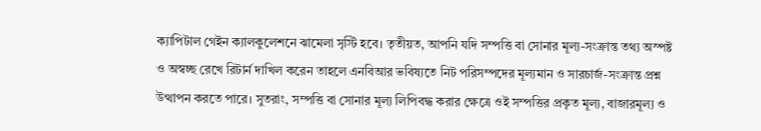ক্যাপিটাল গেইন ক্যালকুলেশনে ঝামেলা সৃস্টি হবে। তৃতীয়ত, আপনি যদি সম্পত্তি বা সোনার মূল্য-সংক্রান্ত তথ্য অস্পষ্ট ও অস্বচ্ছ রেখে রিটার্ন দাখিল করেন তাহলে এনবিআর ভবিষ্যতে নিট পরিসম্পদের মূল্যমান ও সারচার্জ-সংক্রান্ত প্রশ্ন উত্থাপন করতে পারে। সুতরাং, সম্পত্তি বা সোনার মূল্য লিপিবদ্ধ করার ক্ষেত্রে ওই সম্পত্তির প্রকৃত মূল্য, বাজারমূল্য ও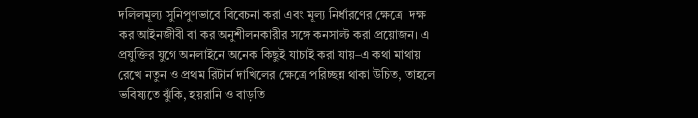দলিলমূল্য সুনিপুণভাবে বিবেচনা করা এবং মূল্য নির্ধারণের ক্ষেত্রে  দক্ষ কর আইনজীবী বা কর অনুশীলনকারীর সঙ্গে কনসাল্ট করা প্রয়োজন। এ প্রযুক্তির যুগে অনলাইনে অনেক কিছুই যাচাই করা যায়–এ কথা মাথায় রেখে নতুন ও প্রথম রিটার্ন দাখিলের ক্ষেত্রে পরিচ্ছন্ন থাকা উচিত, তাহলে ভবিষ্যতে ঝুঁকি, হয়রানি ও বাড়তি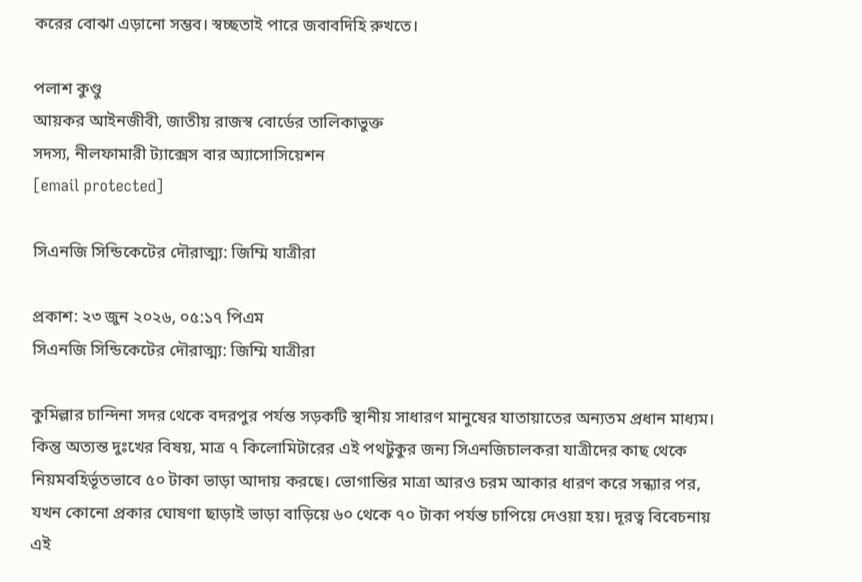করের বোঝা এড়ানো সম্ভব। স্বচ্ছতাই পারে জবাবদিহি রুখতে।

পলাশ কুণ্ডু
আয়কর আইনজীবী, জাতীয় রাজস্ব বোর্ডের তালিকাভুক্ত
সদস্য, নীলফামারী ট্যাক্সেস বার অ্যাসোসিয়েশন
[email protected]

সিএনজি সিন্ডিকেটের দৌরাত্ম্য: জিম্মি যাত্রীরা

প্রকাশ: ২৩ জুন ২০২৬, ০৫:১৭ পিএম
সিএনজি সিন্ডিকেটের দৌরাত্ম্য: জিম্মি যাত্রীরা

কুমিল্লার চান্দিনা সদর থেকে বদরপুর পর্যন্ত সড়কটি স্থানীয় সাধারণ মানুষের যাতায়াতের অন্যতম প্রধান মাধ্যম। কিন্তু অত্যন্ত দুঃখের বিষয়, মাত্র ৭ কিলোমিটারের এই পথটুকুর জন্য সিএনজিচালকরা যাত্রীদের কাছ থেকে নিয়মবহির্ভূতভাবে ৫০ টাকা ভাড়া আদায় করছে। ভোগান্তির মাত্রা আরও চরম আকার ধারণ করে সন্ধ্যার পর, যখন কোনো প্রকার ঘোষণা ছাড়াই ভাড়া বাড়িয়ে ৬০ থেকে ৭০ টাকা পর্যন্ত চাপিয়ে দেওয়া হয়। দূরত্ব বিবেচনায় এই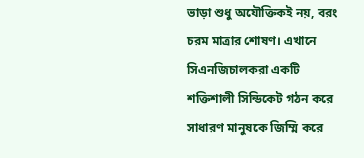ভাড়া শুধু অযৌক্তিকই নয়, বরং চরম মাত্রার শোষণ। এখানে সিএনজিচালকরা একটি শক্তিশালী সিন্ডিকেট গঠন করে সাধারণ মানুষকে জিম্মি করে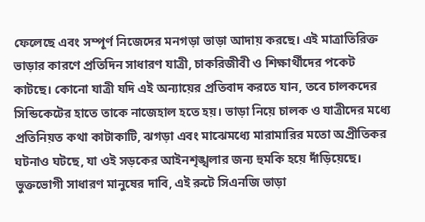ফেলেছে এবং সম্পূর্ণ নিজেদের মনগড়া ভাড়া আদায় করছে। এই মাত্রাতিরিক্ত ভাড়ার কারণে প্রতিদিন সাধারণ যাত্রী, চাকরিজীবী ও শিক্ষার্থীদের পকেট কাটছে। কোনো যাত্রী যদি এই অন্যায়ের প্রতিবাদ করতে যান, তবে চালকদের সিন্ডিকেটের হাতে তাকে নাজেহাল হতে হয়। ভাড়া নিয়ে চালক ও যাত্রীদের মধ্যে প্রতিনিয়ত কথা কাটাকাটি, ঝগড়া এবং মাঝেমধ্যে মারামারির মতো অপ্রীতিকর ঘটনাও ঘটছে, যা ওই সড়কের আইনশৃঙ্খলার জন্য হুমকি হয়ে দাঁড়িয়েছে। ভুক্তভোগী সাধারণ মানুষের দাবি, এই রুটে সিএনজি ভাড়া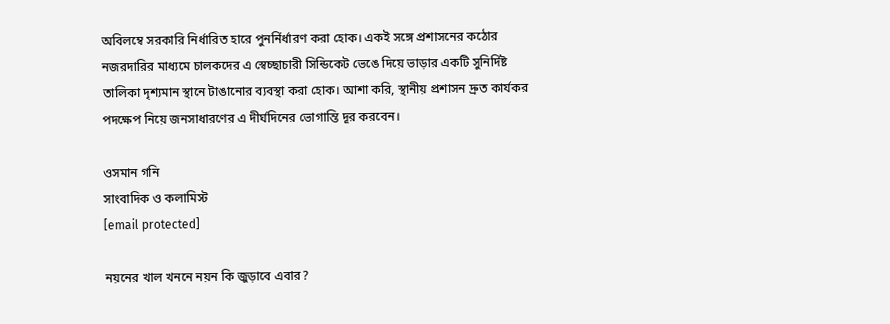অবিলম্বে সরকারি নির্ধারিত হারে পুনর্নির্ধারণ করা হোক। একই সঙ্গে প্রশাসনের কঠোর নজরদারির মাধ্যমে চালকদের এ স্বেচ্ছাচারী সিন্ডিকেট ভেঙে দিয়ে ভাড়ার একটি সুনির্দিষ্ট তালিকা দৃশ্যমান স্থানে টাঙানোর ব্যবস্থা করা হোক। আশা করি, স্থানীয় প্রশাসন দ্রুত কার্যকর পদক্ষেপ নিয়ে জনসাধারণের এ দীর্ঘদিনের ভোগান্তি দূর করবেন।

ওসমান গনি
সাংবাদিক ও কলামিস্ট
[email protected]

নয়নের খাল খননে নয়ন কি জুড়াবে এবার?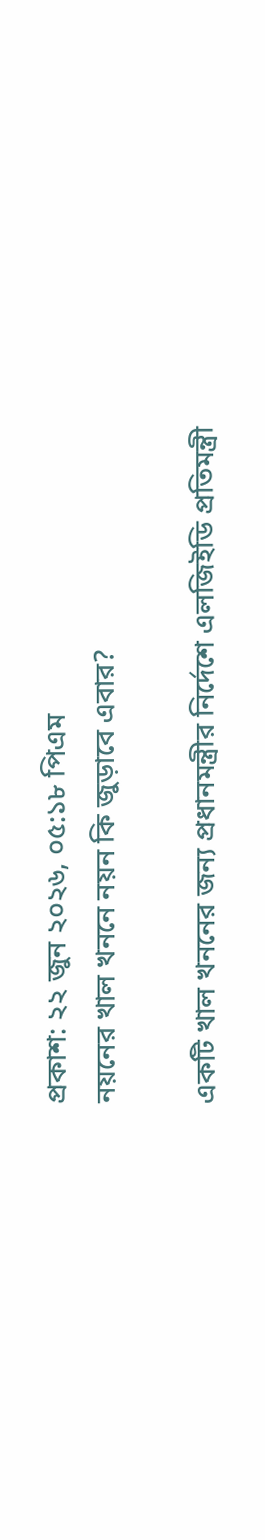প্রকাশ: ২২ জুন ২০২৬, ০৫:১৮ পিএম
নয়নের খাল খননে নয়ন কি জুড়াবে এবার?

একটি খাল খননের জন্য প্রধানমন্ত্রীর নির্দেশে এলজিইডি প্রতিমন্ত্রী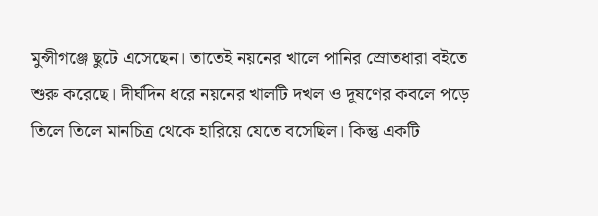মুন্সীগঞ্জে ছুটে এসেছেন। তাতেই নয়নের খালে পানির স্রোতধারা বইতে শুরু করেছে। দীর্ঘদিন ধরে নয়নের খালটি দখল ও দূষণের কবলে পড়ে তিলে তিলে মানচিত্র থেকে হারিয়ে যেতে বসেছিল। কিন্তু একটি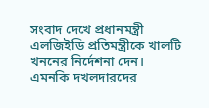সংবাদ দেখে প্রধানমন্ত্রী এলজিইডি প্রতিমন্ত্রীকে খালটি খননের নির্দেশনা দেন। এমনকি দখলদারদের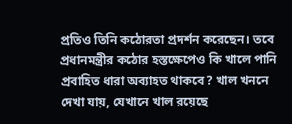প্রতিও তিনি কঠোরতা প্রদর্শন করেছেন। তবে প্রধানমন্ত্রীর কঠোর হস্তক্ষেপেও কি খালে পানি প্রবাহিত ধারা অব্যাহত থাকবে? খাল খননে দেখা যায়, যেখানে খাল রয়েছে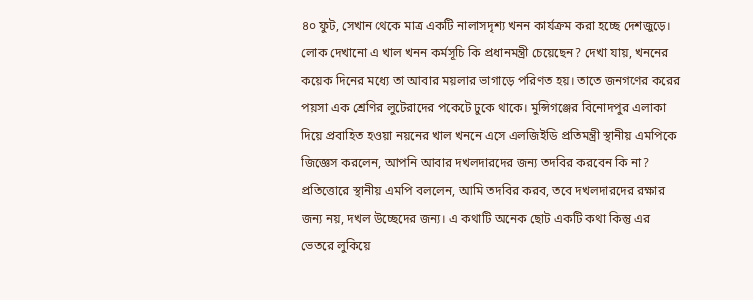৪০ ফুট, সেখান থেকে মাত্র একটি নালাসদৃশ্য খনন কার্যক্রম করা হচ্ছে দেশজুড়ে। লোক দেখানো এ খাল খনন কর্মসূচি কি প্রধানমন্ত্রী চেয়েছেন? দেখা যায়, খননের কয়েক দিনের মধ্যে তা আবার ময়লার ভাগাড়ে পরিণত হয়। তাতে জনগণের করের পয়সা এক শ্রেণির লুটেরাদের পকেটে ঢুকে থাকে। মুন্সিগঞ্জের বিনোদপুর এলাকা দিয়ে প্রবাহিত হওয়া নয়নের খাল খননে এসে এলজিইডি প্রতিমন্ত্রী স্থানীয় এমপিকে জিজ্ঞেস করলেন, আপনি আবার দখলদারদের জন্য তদবির করবেন কি না? প্রতিত্তোরে স্থানীয় এমপি বললেন, আমি তদবির করব, তবে দখলদারদের রক্ষার জন্য নয়, দখল উচ্ছেদের জন্য। এ কথাটি অনেক ছোট একটি কথা কিন্তু এর ভেতরে লুকিয়ে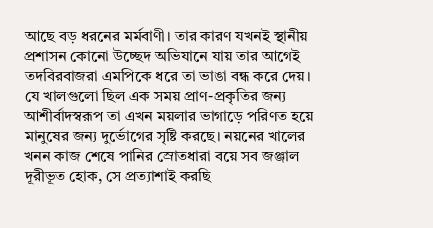আছে বড় ধরনের মর্মবাণী। তার কারণ যখনই স্থানীয় প্রশাসন কোনো উচ্ছেদ অভিযানে যায় তার আগেই তদবিরবাজরা এমপিকে ধরে তা ভাঙা বন্ধ করে দেয়। যে খালগুলো ছিল এক সময় প্রাণ-প্রকৃতির জন্য আশীর্বাদস্বরূপ তা এখন ময়লার ভাগাড়ে পরিণত হয়ে মানুষের জন্য দুর্ভোগের সৃষ্টি করছে। নয়নের খালের খনন কাজ শেষে পানির স্রোতধারা বয়ে সব জঞ্জাল দূরীভূত হোক, সে প্রত্যাশাই করছি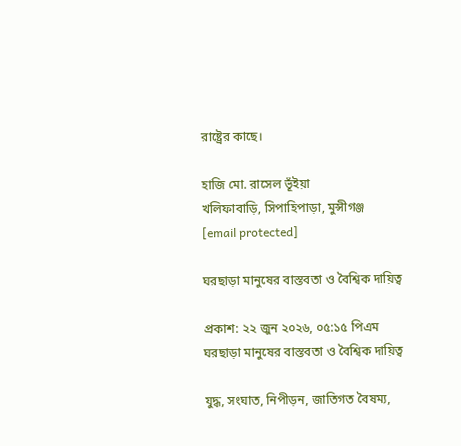রাষ্ট্রের কাছে।

হাজি মো. রাসেল ভূঁইয়া
খলিফাবাড়ি, সিপাহিপাড়া, মুন্সীগঞ্জ
[email protected]

ঘরছাড়া মানুষের বাস্তবতা ও বৈশ্বিক দায়িত্ব

প্রকাশ: ২২ জুন ২০২৬, ০৫:১৫ পিএম
ঘরছাড়া মানুষের বাস্তবতা ও বৈশ্বিক দায়িত্ব

যুদ্ধ, সংঘাত, নিপীড়ন, জাতিগত বৈষম্য,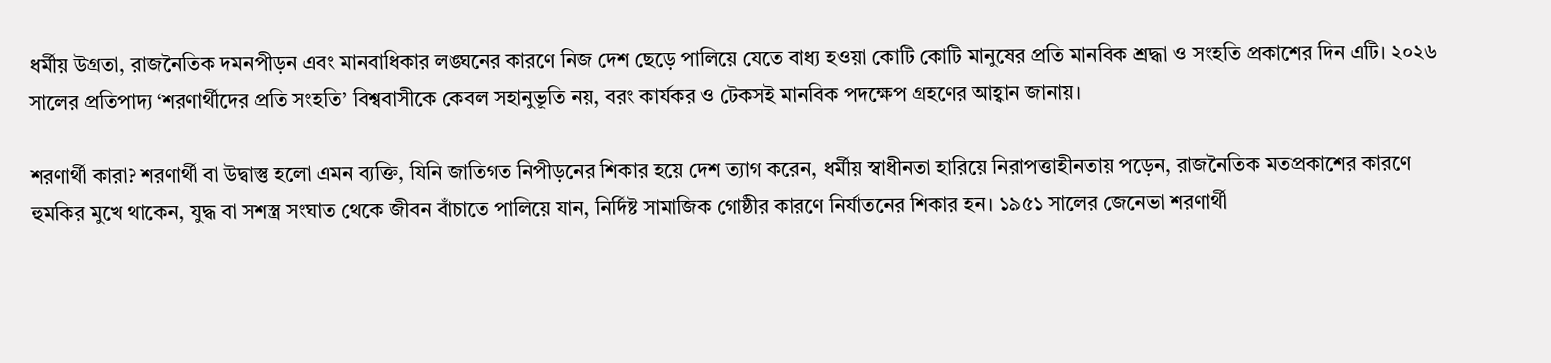ধর্মীয় উগ্রতা, রাজনৈতিক দমনপীড়ন এবং মানবাধিকার লঙ্ঘনের কারণে নিজ দেশ ছেড়ে পালিয়ে যেতে বাধ্য হওয়া কোটি কোটি মানুষের প্রতি মানবিক শ্রদ্ধা ও সংহতি প্রকাশের দিন এটি। ২০২৬ সালের প্রতিপাদ্য ‘শরণার্থীদের প্রতি সংহতি’ বিশ্ববাসীকে কেবল সহানুভূতি নয়, বরং কার্যকর ও টেকসই মানবিক পদক্ষেপ গ্রহণের আহ্বান জানায়।

শরণার্থী কারা? শরণার্থী বা উদ্বাস্তু হলো এমন ব্যক্তি, যিনি জাতিগত নিপীড়নের শিকার হয়ে দেশ ত্যাগ করেন, ধর্মীয় স্বাধীনতা হারিয়ে নিরাপত্তাহীনতায় পড়েন, রাজনৈতিক মতপ্রকাশের কারণে হুমকির মুখে থাকেন, যুদ্ধ বা সশস্ত্র সংঘাত থেকে জীবন বাঁচাতে পালিয়ে যান, নির্দিষ্ট সামাজিক গোষ্ঠীর কারণে নির্যাতনের শিকার হন। ১৯৫১ সালের জেনেভা শরণার্থী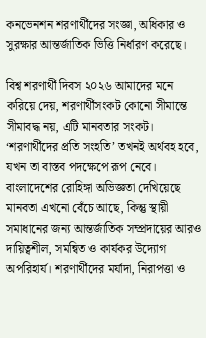কনভেনশন শরণার্থীদের সংজ্ঞা, অধিকার ও সুরক্ষার আন্তর্জাতিক ভিত্তি নির্ধারণ করেছে।

বিশ্ব শরণার্থী দিবস ২০২৬ আমাদের মনে করিয়ে দেয়, শরণার্থীসংকট কোনো সীমান্তে সীমাবদ্ধ নয়, এটি মানবতার সংকট। ‘শরণার্থীদের প্রতি সংহতি’ তখনই অর্থবহ হবে, যখন তা বাস্তব পদক্ষেপে রূপ নেবে। বাংলাদেশের রোহিঙ্গা অভিজ্ঞতা দেখিয়েছে মানবতা এখনো বেঁচে আছে, কিন্তু স্থায়ী সমাধানের জন্য আন্তর্জাতিক সম্প্রদায়ের আরও দায়িত্বশীল, সমন্বিত ও কার্যকর উদ্যোগ অপরিহার্য। শরণার্থীদের মর্যাদা, নিরাপত্তা ও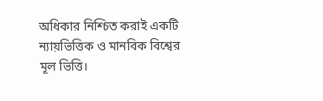অধিকার নিশ্চিত করাই একটি ন্যায়ভিত্তিক ও মানবিক বিশ্বের মূল ভিত্তি।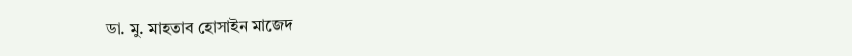ডা. মু. মাহতাব হোসাইন মাজেদ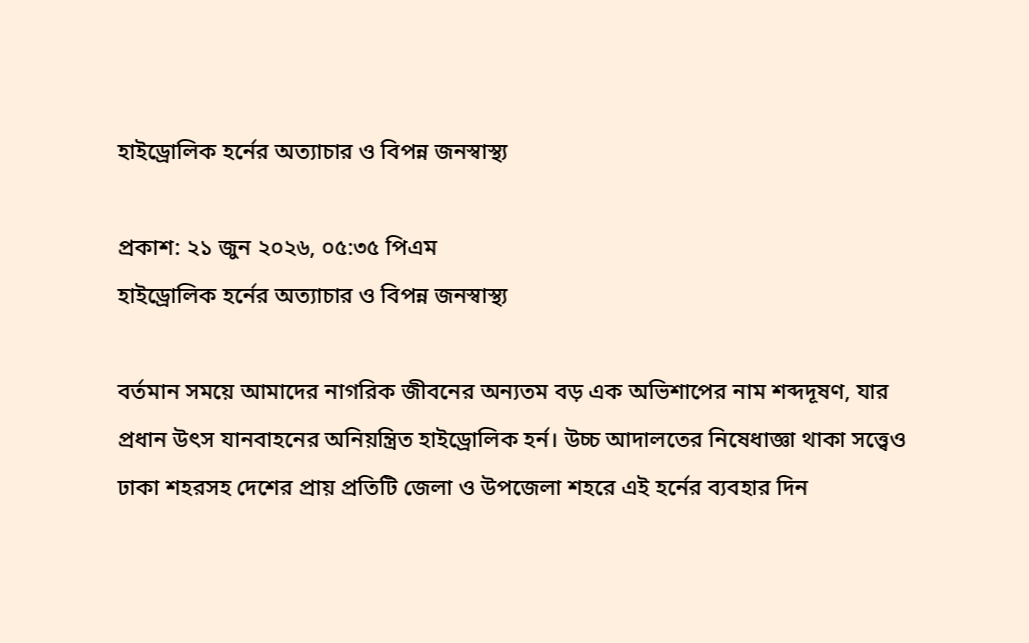হাইড্রোলিক হর্নের অত্যাচার ও বিপন্ন জনস্বাস্থ্য

প্রকাশ: ২১ জুন ২০২৬, ০৫:৩৫ পিএম
হাইড্রোলিক হর্নের অত্যাচার ও বিপন্ন জনস্বাস্থ্য

বর্তমান সময়ে আমাদের নাগরিক জীবনের অন্যতম বড় এক অভিশাপের নাম শব্দদূষণ, যার প্রধান উৎস যানবাহনের অনিয়ন্ত্রিত হাইড্রোলিক হর্ন। উচ্চ আদালতের নিষেধাজ্ঞা থাকা সত্ত্বেও ঢাকা শহরসহ দেশের প্রায় প্রতিটি জেলা ও উপজেলা শহরে এই হর্নের ব্যবহার দিন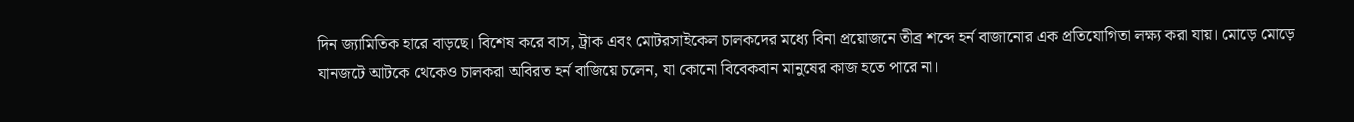দিন জ্যামিতিক হারে বাড়ছে। বিশেষ করে বাস, ট্রাক এবং মোটরসাইকেল চালকদের মধ্যে বিনা প্রয়োজনে তীব্র শব্দে হর্ন বাজানোর এক প্রতিযোগিতা লক্ষ্য করা যায়। মোড়ে মোড়ে যানজটে আটকে থেকেও চালকরা অবিরত হর্ন বাজিয়ে চলেন, যা কোনো বিবেকবান মানুষের কাজ হতে পারে না।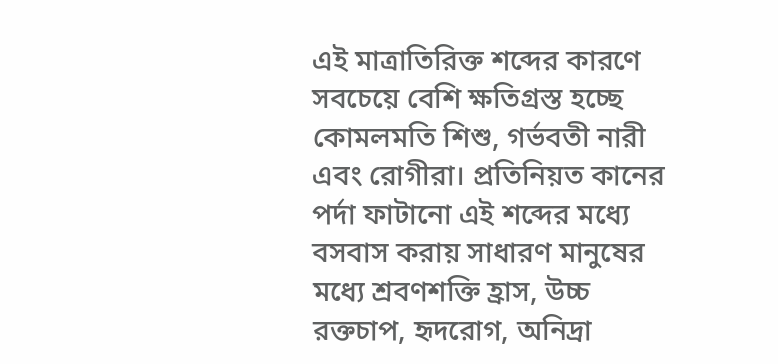এই মাত্রাতিরিক্ত শব্দের কারণে সবচেয়ে বেশি ক্ষতিগ্রস্ত হচ্ছে কোমলমতি শিশু, গর্ভবতী নারী এবং রোগীরা। প্রতিনিয়ত কানের পর্দা ফাটানো এই শব্দের মধ্যে বসবাস করায় সাধারণ মানুষের মধ্যে শ্রবণশক্তি হ্রাস, উচ্চ রক্তচাপ, হৃদরোগ, অনিদ্রা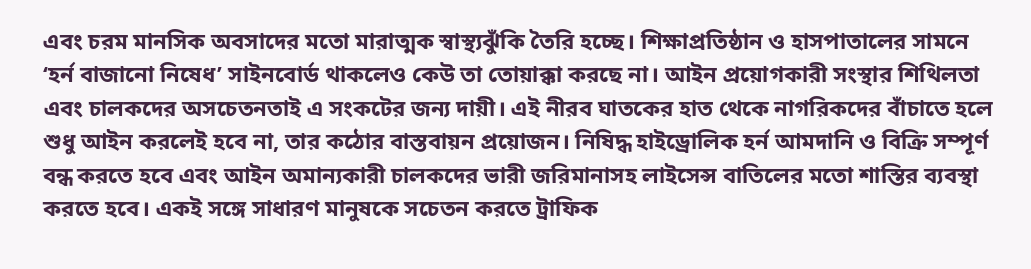এবং চরম মানসিক অবসাদের মতো মারাত্মক স্বাস্থ্যঝুঁকি তৈরি হচ্ছে। শিক্ষাপ্রতিষ্ঠান ও হাসপাতালের সামনে ‘হর্ন বাজানো নিষেধ’ সাইনবোর্ড থাকলেও কেউ তা তোয়াক্কা করছে না। আইন প্রয়োগকারী সংস্থার শিথিলতা এবং চালকদের অসচেতনতাই এ সংকটের জন্য দায়ী। এই নীরব ঘাতকের হাত থেকে নাগরিকদের বাঁচাতে হলে শুধু আইন করলেই হবে না, তার কঠোর বাস্তবায়ন প্রয়োজন। নিষিদ্ধ হাইড্রোলিক হর্ন আমদানি ও বিক্রি সম্পূর্ণ বন্ধ করতে হবে এবং আইন অমান্যকারী চালকদের ভারী জরিমানাসহ লাইসেন্স বাতিলের মতো শাস্তির ব্যবস্থা করতে হবে। একই সঙ্গে সাধারণ মানুষকে সচেতন করতে ট্রাফিক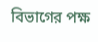বিভাগের পক্ষ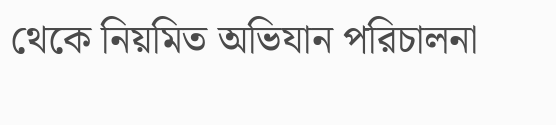থেকে নিয়মিত অভিযান পরিচালনা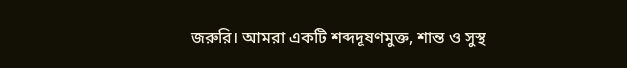জরুরি। আমরা একটি শব্দদূষণমুক্ত, শান্ত ও সুস্থ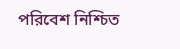পরিবেশ নিশ্চিত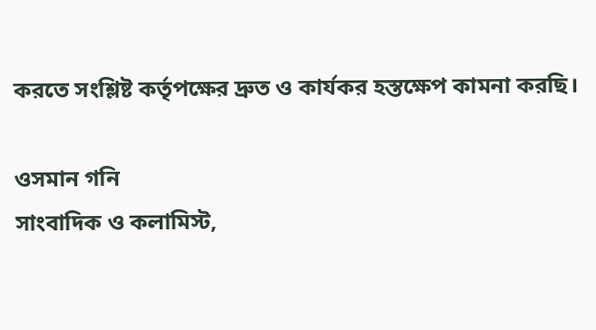করতে সংশ্লিষ্ট কর্তৃপক্ষের দ্রুত ও কার্যকর হস্তক্ষেপ কামনা করছি।

ওসমান গনি
সাংবাদিক ও কলামিস্ট,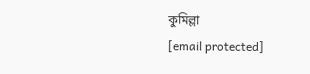কুমিল্লা
[email protected]